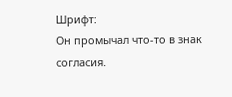Шрифт:
Он промычал что-то в знак согласия.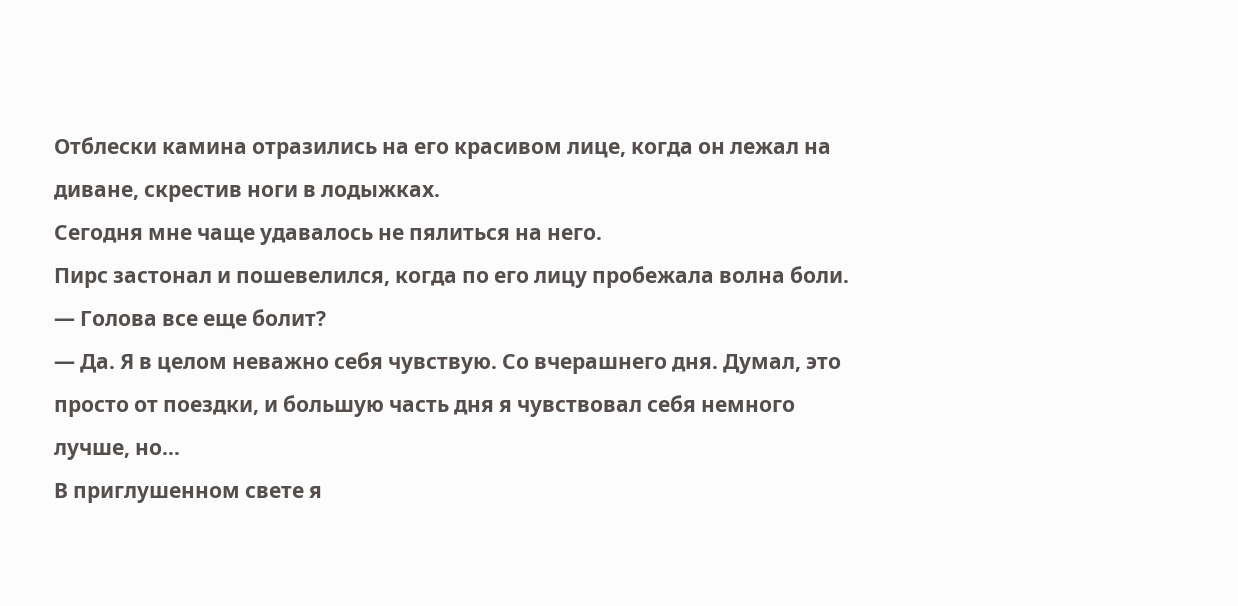Отблески камина отразились на его красивом лице, когда он лежал на диване, скрестив ноги в лодыжках.
Сегодня мне чаще удавалось не пялиться на него.
Пирс застонал и пошевелился, когда по его лицу пробежала волна боли.
— Голова все еще болит?
— Да. Я в целом неважно себя чувствую. Со вчерашнего дня. Думал, это просто от поездки, и большую часть дня я чувствовал себя немного лучше, но…
В приглушенном свете я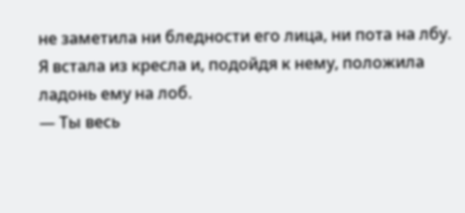не заметила ни бледности его лица, ни пота на лбу.
Я встала из кресла и, подойдя к нему, положила ладонь ему на лоб.
— Ты весь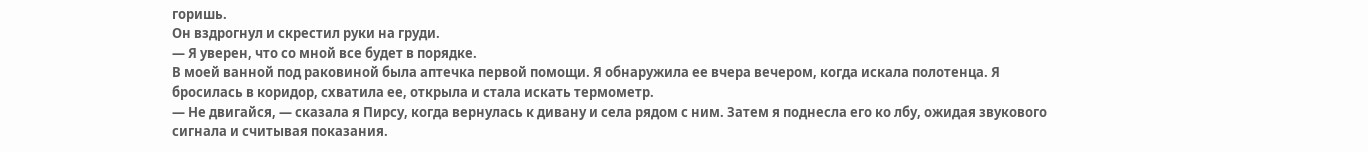горишь.
Он вздрогнул и скрестил руки на груди.
— Я уверен, что со мной все будет в порядке.
В моей ванной под раковиной была аптечка первой помощи. Я обнаружила ее вчера вечером, когда искала полотенца. Я бросилась в коридор, схватила ее, открыла и стала искать термометр.
— Не двигайся, — сказала я Пирсу, когда вернулась к дивану и села рядом с ним. Затем я поднесла его ко лбу, ожидая звукового сигнала и считывая показания.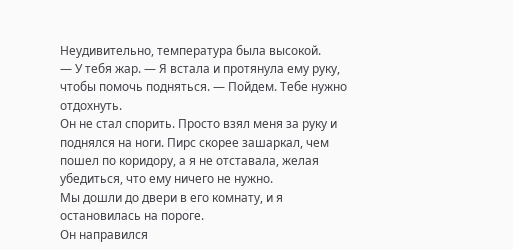Неудивительно, температура была высокой.
— У тебя жар. — Я встала и протянула ему руку, чтобы помочь подняться. — Пойдем. Тебе нужно отдохнуть.
Он не стал спорить. Просто взял меня за руку и поднялся на ноги. Пирс скорее зашаркал, чем пошел по коридору, а я не отставала, желая убедиться, что ему ничего не нужно.
Мы дошли до двери в его комнату, и я остановилась на пороге.
Он направился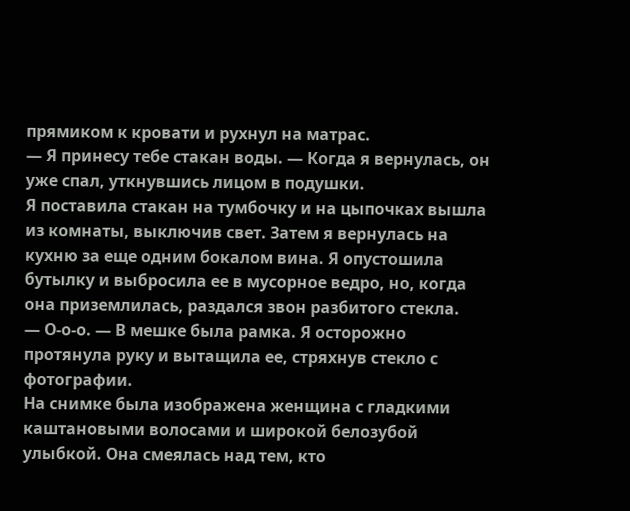прямиком к кровати и рухнул на матрас.
— Я принесу тебе стакан воды. — Когда я вернулась, он уже спал, уткнувшись лицом в подушки.
Я поставила стакан на тумбочку и на цыпочках вышла из комнаты, выключив свет. Затем я вернулась на кухню за еще одним бокалом вина. Я опустошила бутылку и выбросила ее в мусорное ведро, но, когда она приземлилась, раздался звон разбитого стекла.
— О-о-о. — В мешке была рамка. Я осторожно протянула руку и вытащила ее, стряхнув стекло с фотографии.
На снимке была изображена женщина с гладкими каштановыми волосами и широкой белозубой улыбкой. Она смеялась над тем, кто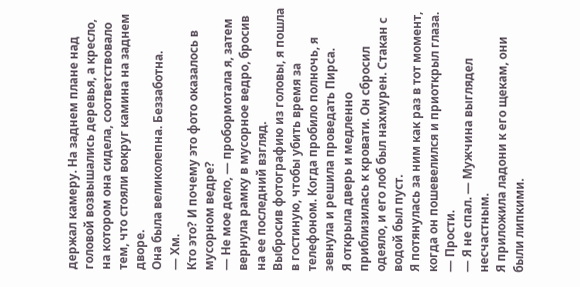держал камеру. На заднем плане над головой возвышались деревья, а кресло, на котором она сидела, соответствовало тем, что стояли вокруг камина на заднем дворе.
Она была великолепна. Беззаботна.
— Хм.
Кто это? И почему это фото оказалось в мусорном ведре?
— Не мое дело, — пробормотала я, затем вернула рамку в мусорное ведро, бросив на ее последний взгляд.
Выбросив фотографию из головы, я пошла в гостиную, чтобы убить время за телефоном. Когда пробило полночь, я зевнула и решила проведать Пирса.
Я открыла дверь и медленно приблизилась к кровати. Он сбросил одеяло, и его лоб был нахмурен. Стакан с водой был пуст.
Я потянулась за ним как раз в тот момент, когда он пошевелился и приоткрыл глаза.
— Прости.
— Я не спал. — Мужчина выглядел несчастным.
Я приложила ладони к его щекам, они были липкими.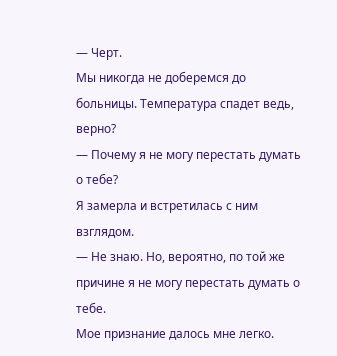— Черт.
Мы никогда не доберемся до больницы. Температура спадет ведь, верно?
— Почему я не могу перестать думать о тебе?
Я замерла и встретилась с ним взглядом.
— Не знаю. Но, вероятно, по той же причине я не могу перестать думать о тебе.
Мое признание далось мне легко.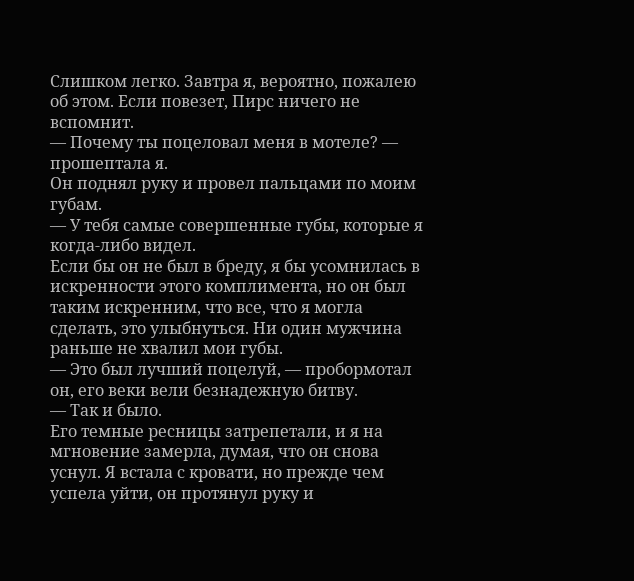Слишком легко. Завтра я, вероятно, пожалею об этом. Если повезет, Пирс ничего не вспомнит.
— Почему ты поцеловал меня в мотеле? — прошептала я.
Он поднял руку и провел пальцами по моим губам.
— У тебя самые совершенные губы, которые я когда-либо видел.
Если бы он не был в бреду, я бы усомнилась в искренности этого комплимента, но он был таким искренним, что все, что я могла сделать, это улыбнуться. Ни один мужчина раньше не хвалил мои губы.
— Это был лучший поцелуй, — пробормотал он, его веки вели безнадежную битву.
— Так и было.
Его темные ресницы затрепетали, и я на мгновение замерла, думая, что он снова уснул. Я встала с кровати, но прежде чем успела уйти, он протянул руку и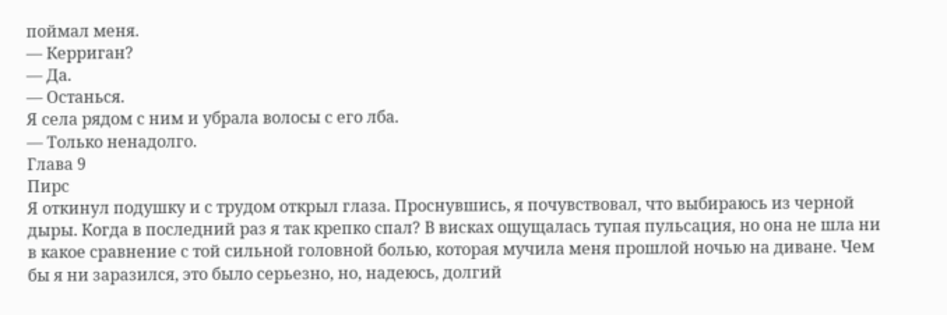поймал меня.
— Керриган?
— Да.
— Останься.
Я села рядом с ним и убрала волосы с его лба.
— Только ненадолго.
Глава 9
Пирс
Я откинул подушку и с трудом открыл глаза. Проснувшись, я почувствовал, что выбираюсь из черной дыры. Когда в последний раз я так крепко спал? В висках ощущалась тупая пульсация, но она не шла ни в какое сравнение с той сильной головной болью, которая мучила меня прошлой ночью на диване. Чем бы я ни заразился, это было серьезно, но, надеюсь, долгий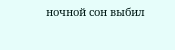ночной сон выбил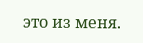это из меня.